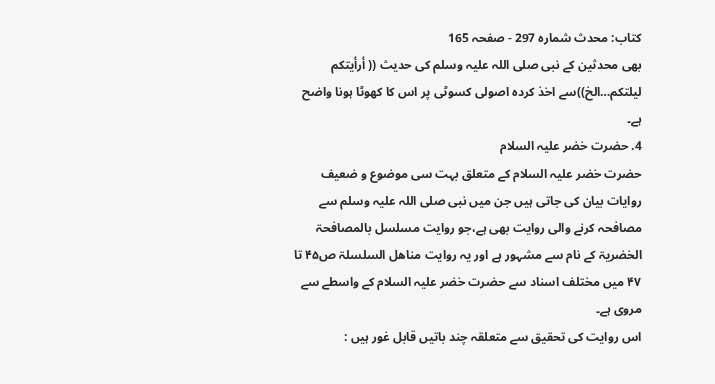کتاب: محدث شمارہ 297 - صفحہ 165
بھی محدثین کے نبی صلی اللہ علیہ وسلم کی حدیث (( أرأیتکم لیلتکم…الخ))سے اخذ کردہ اصولی کسوٹی پر اس کا کھوٹا ہونا واضح ہے۔
4. حضرت خضر علیہ السلام
حضرت خضر علیہ السلام کے متعلق بہت سی موضوع و ضعیف روایات بیان کی جاتی ہیں جن میں نبی صلی اللہ علیہ وسلم سے مصافحہ کرنے والی روایت بھی ہے،جو روایت مسلسل بالمصافحۃ الخضریۃ کے نام سے مشہور ہے اور یہ روایت مناھل السلسلۃ ص۴۵ تا ۴۷ میں مختلف اسناد سے حضرت خضر علیہ السلام کے واسطے سے مروی ہے۔
اس روایت کی تحقیق سے متعلقہ چند باتیں قابل غور ہیں :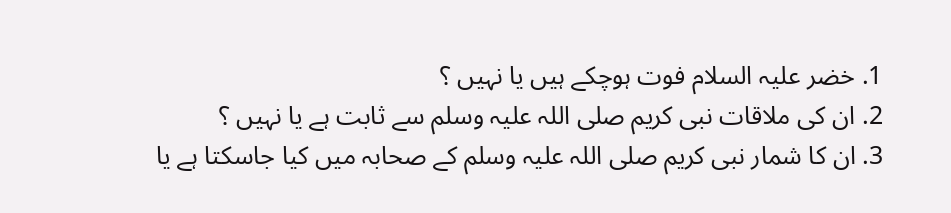1. خضر علیہ السلام فوت ہوچکے ہیں یا نہیں ؟
2. ان کی ملاقات نبی کریم صلی اللہ علیہ وسلم سے ثابت ہے یا نہیں ؟
3. ان کا شمار نبی کریم صلی اللہ علیہ وسلم کے صحابہ میں کیا جاسکتا ہے یا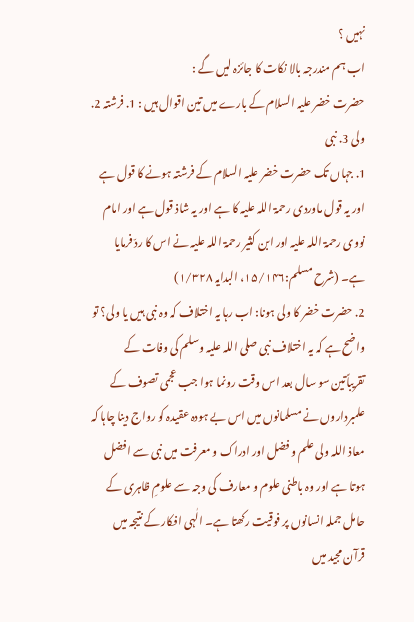نہیں ؟
اب ہم مندرجہ بالا نکات کا جائزہ لیں گے :
حضرت خضر علیہ السلام کے بارے میں تین اقوال ہیں : 1. فرشتہ 2. ولی 3. نبی
1. جہاں تک حضرت خضر علیہ السلام کے فرشتہ ہونے کا قول ہے اور یہ قول ماوردی رحمۃ اللہ علیہ کا ہے اور یہ شاذ قول ہے اور امام نووی رحمۃ اللہ علیہ اور ابن کثیر رحمۃ اللہ علیہ نے اس کا ردّ فرمایا ہے۔ (شرح مسلم:۱۵/۱۴۶، البدایہ ۱/۳۲۸)
2. حضرت خضر کا ولی ہونا: اب رہا یہ اختلاف کہ وہ نبی ہیں یا ولی؟ تو واضح ہے کہ یہ اختلاف نبی صلی اللہ علیہ وسلم کی وفات کے تقریباًتین سو سال بعد اس وقت رونما ہوا جب عجمی تصوف کے علمبرداروں نے مسلمانوں میں اس بے ہودہ عقیدہ کو رواج دینا چاہا کہ معاذ اللہ ولی علم و فضل اور ادراک و معرفت میں نبی سے افضل ہوتا ہے اور وہ باطنی علوم و معارف کی وجہ سے علومِ ظاہری کے حامل جملہ انسانوں پر فوقیت رکھتا ہے۔ الٰہی افکار کے نتیجہ میں قرآن مجید میں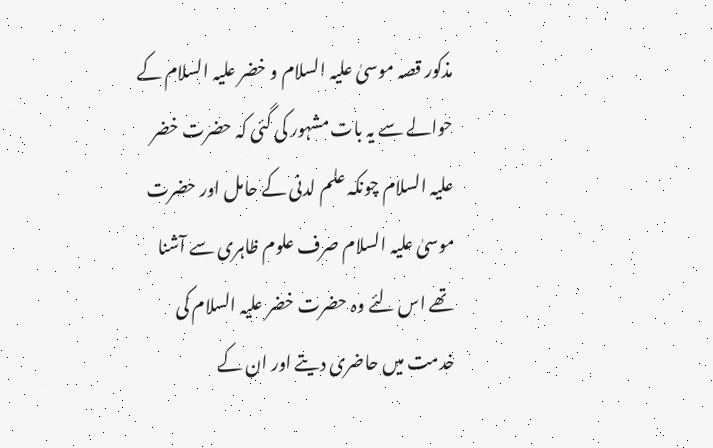مذکور قصہ موسیٰ علیہ السلام و خضر علیہ السلام کے حوالے سے یہ بات مشہور کی گئی کہ حضرت خضر علیہ السلام چونکہ علم لدنی کے حامل اور حضرت موسیٰ علیہ السلام صرف علوم ظاہری سے آشنا تھے اس لئے وہ حضرت خضر علیہ السلام کی خدمت میں حاضری دیتے اور ان کے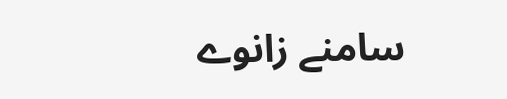سامنے زانوے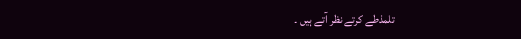تلمذطے کرتے نظر آتے ہیں ۔